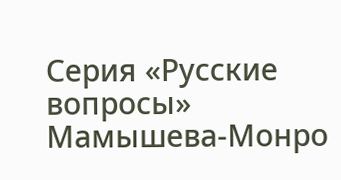Серия «Русские вопросы» Мамышева-Монро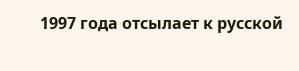1997 года отсылает к русской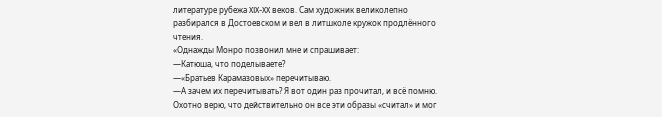литературе рубежа XIX-XX веков. Сам художник великолепно разбирался в Достоевском и вел в литшколе кружок продлённого чтения.
«Однажды Монро позвонил мне и спрашивает:
—Катюша, что поделываете?
—«Братьев Карамазовых» перечитываю.
—А зачем их перечитывать? Я вот один раз прочитал, и всё помню.
Охотно верю, что действительно он все эти образы «считал» и мог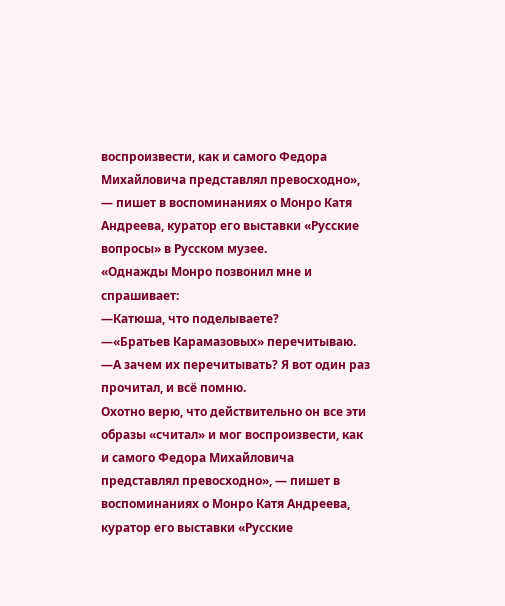воспроизвести, как и самого Федора Михайловича представлял превосходно», — пишет в воспоминаниях о Монро Катя Андреева, куратор его выставки «Русские вопросы» в Русском музее.
«Однажды Монро позвонил мне и спрашивает:
—Катюша, что поделываете?
—«Братьев Карамазовых» перечитываю.
—А зачем их перечитывать? Я вот один раз прочитал, и всё помню.
Охотно верю, что действительно он все эти образы «считал» и мог воспроизвести, как и самого Федора Михайловича представлял превосходно», — пишет в воспоминаниях о Монро Катя Андреева, куратор его выставки «Русские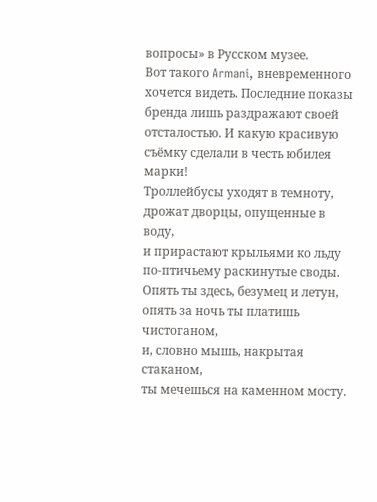вопросы» в Русском музее.
Вот такого Armani, вневременного хочется видеть. Последние показы бренда лишь раздражают своей отсталостью. И какую красивую съёмку сделали в честь юбилея марки!
Троллейбусы уходят в темноту,
дрожат дворцы, опущенные в воду,
и прирастают крыльями ко льду
по-птичьему раскинутые своды.
Опять ты здесь, безумец и летун,
опять за ночь ты платишь чистоганом,
и, словно мышь, накрытая стаканом,
ты мечешься на каменном мосту.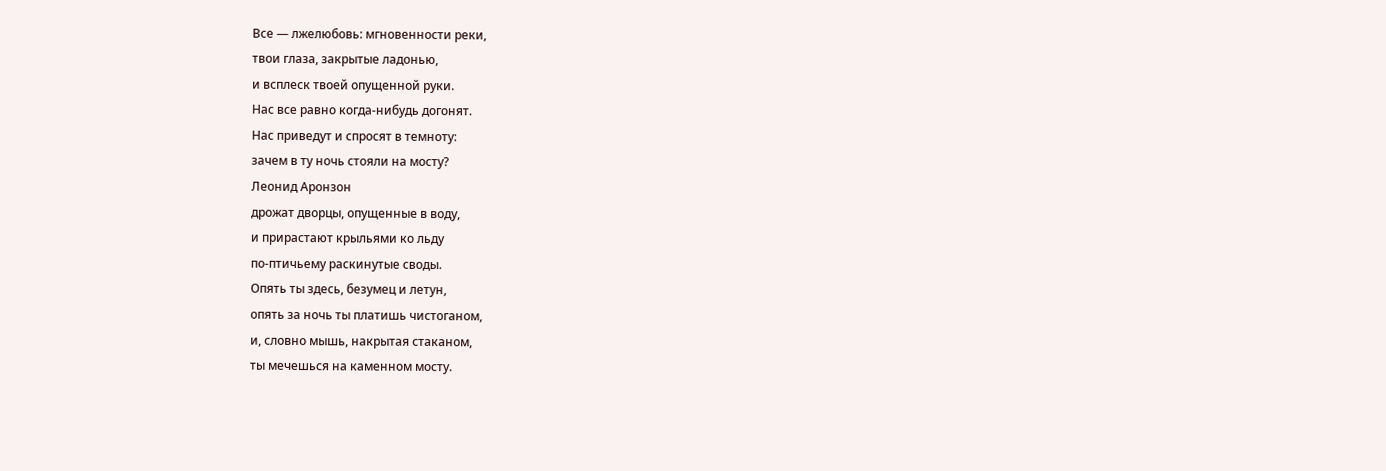Все — лжелюбовь: мгновенности реки,
твои глаза, закрытые ладонью,
и всплеск твоей опущенной руки.
Нас все равно когда-нибудь догонят.
Нас приведут и спросят в темноту:
зачем в ту ночь стояли на мосту?
Леонид Аронзон
дрожат дворцы, опущенные в воду,
и прирастают крыльями ко льду
по-птичьему раскинутые своды.
Опять ты здесь, безумец и летун,
опять за ночь ты платишь чистоганом,
и, словно мышь, накрытая стаканом,
ты мечешься на каменном мосту.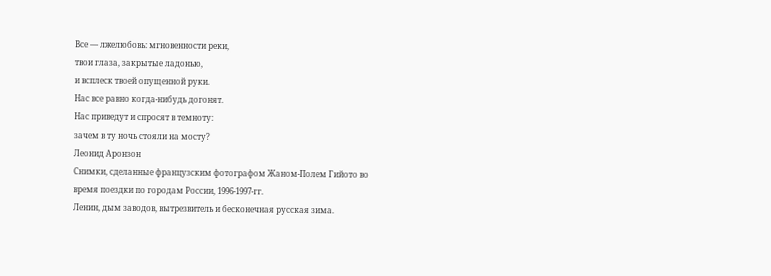Все — лжелюбовь: мгновенности реки,
твои глаза, закрытые ладонью,
и всплеск твоей опущенной руки.
Нас все равно когда-нибудь догонят.
Нас приведут и спросят в темноту:
зачем в ту ночь стояли на мосту?
Леонид Аронзон
Снимки, сделанные французским фотографом Жаном-Полем Гийото во время поездки по городам России, 1996-1997-гг.
Ленин, дым заводов, вытрезвитель и бесконечная русская зима.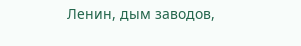Ленин, дым заводов,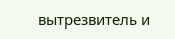вытрезвитель и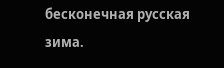бесконечная русская зима.